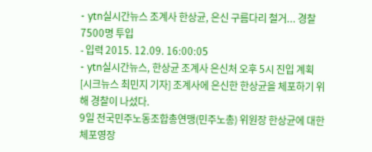- ytn실시간뉴스 조계사 한상균, 은신 구름다리 철거... 경찰 7500명 투입
- 입력 2015. 12.09. 16:00:05
- ytn실시간뉴스, 한상균 조계사 은신처 오후 5시 진입 계획
[시크뉴스 최민지 기자] 조계사에 은신한 한상균을 체포하기 위해 경찰이 나섰다.
9일 전국민주노동조합총연맹(민주노총) 위원장 한상균에 대한 체포영장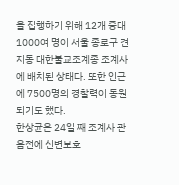을 집행하기 위해 12개 중대 1000여 명이 서울 종로구 견지동 대한불교조계종 조계사에 배치된 상태다. 또한 인근에 7500명의 경찰력이 동원되기도 했다.
한상균은 24일 째 조계사 관음전에 신변보호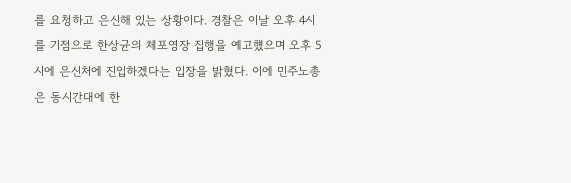를 요청하고 은신해 있는 상황이다. 경찰은 이날 오후 4시를 기점으로 한상균의 체포영장 집행을 예고헀으며 오후 5시에 은신처에 진입하겠다는 입장을 밝혔다. 이에 민주노총은 동시간대에 한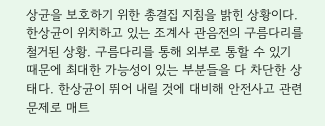상균을 보호하기 위한 총결집 지침을 밝힌 상황이다.
한상균이 위치하고 있는 조계사 관음전의 구름다리를 철거된 상황. 구름다리를 통해 외부로 통할 수 있기 때문에 최대한 가능성이 있는 부분들을 다 차단한 상태다. 한상균이 뛰어 내릴 것에 대비해 안전사고 관련 문제로 매트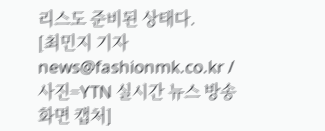리스도 준비된 상태다.
[최민지 기자 news@fashionmk.co.kr / 사진=YTN 실시간 뉴스 방송 화면 캡처]